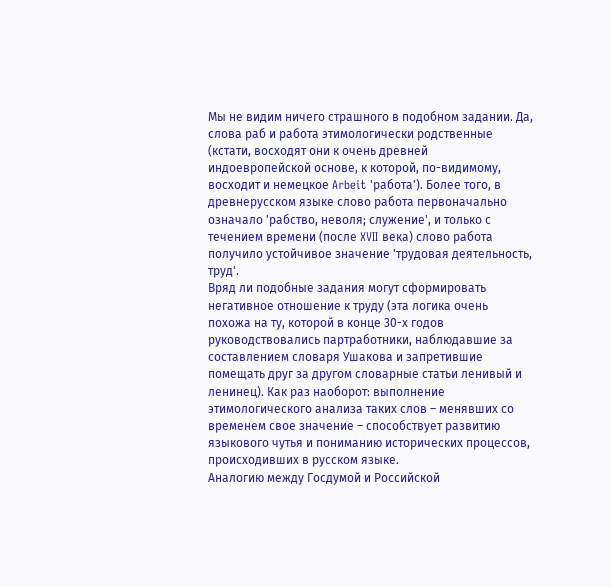Мы не видим ничего страшного в подобном задании. Да, слова раб и работа этимологически родственные (кстати, восходят они к очень древней индоевропейской основе, к которой, по-видимому, восходит и немецкое Arbeit 'работа'). Более того, в древнерусском языке слово работа первоначально означало 'рабство, неволя; служение', и только с течением времени (после XVII века) слово работа получило устойчивое значение 'трудовая деятельность, труд'.
Вряд ли подобные задания могут сформировать негативное отношение к труду (эта логика очень похожа на ту, которой в конце 30-х годов руководствовались партработники, наблюдавшие за составлением словаря Ушакова и запретившие помещать друг за другом словарные статьи ленивый и ленинец). Как раз наоборот: выполнение этимологического анализа таких слов – менявших со временем свое значение – способствует развитию языкового чутья и пониманию исторических процессов, происходивших в русском языке.
Аналогию между Госдумой и Российской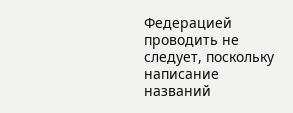Федерацией проводить не следует, поскольку написание названий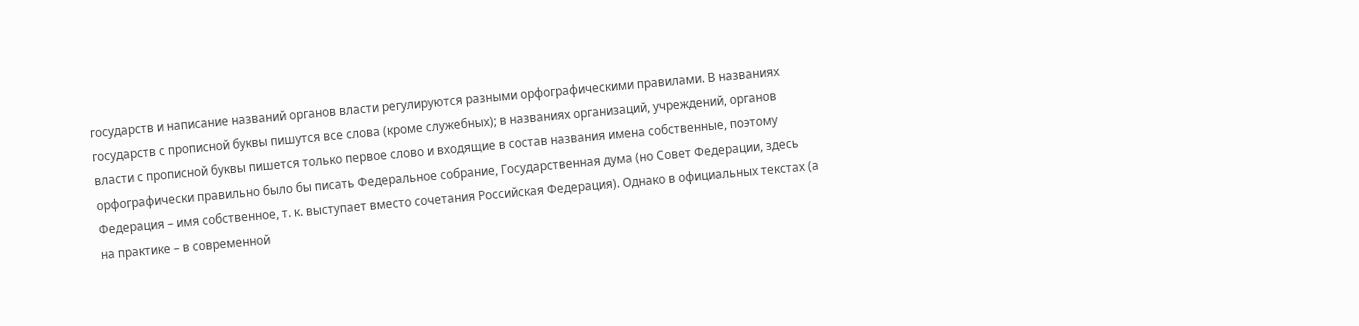государств и написание названий органов власти регулируются разными орфографическими правилами. В названиях государств с прописной буквы пишутся все слова (кроме служебных); в названиях организаций, учреждений, органов власти с прописной буквы пишется только первое слово и входящие в состав названия имена собственные, поэтому орфографически правильно было бы писать Федеральное собрание, Государственная дума (но Совет Федерации, здесь Федерация – имя собственное, т. к. выступает вместо сочетания Российская Федерация). Однако в официальных текстах (а на практике – в современной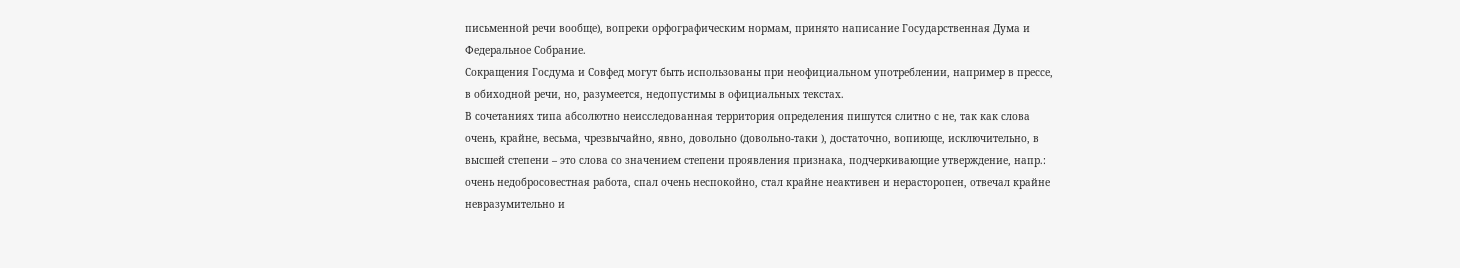письменной речи вообще), вопреки орфографическим нормам, принято написание Государственная Дума и Федеральное Собрание.
Сокращения Госдума и Совфед могут быть использованы при неофициальном употреблении, например в прессе, в обиходной речи, но, разумеется, недопустимы в официальных текстах.
В сочетаниях типа абсолютно неисследованная территория определения пишутся слитно с не, так как слова очень, крайне, весьма, чрезвычайно, явно, довольно (довольно-таки ), достаточно, вопиюще, исключительно, в высшей степени – это слова со значением степени проявления признака, подчеркивающие утверждение, напр.: очень недобросовестная работа, спал очень неспокойно, стал крайне неактивен и нерасторопен, отвечал крайне невразумительно и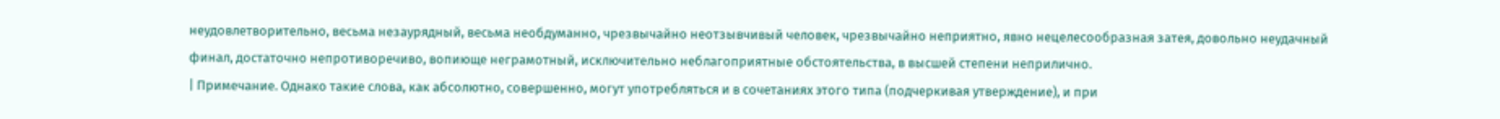неудовлетворительно, весьма незаурядный, весьма необдуманно, чрезвычайно неотзывчивый человек, чрезвычайно неприятно, явно нецелесообразная затея, довольно неудачный финал, достаточно непротиворечиво, вопиюще неграмотный, исключительно неблагоприятные обстоятельства, в высшей степени неприлично.
| Примечание. Однако такие слова, как абсолютно, совершенно, могут употребляться и в сочетаниях этого типа (подчеркивая утверждение), и при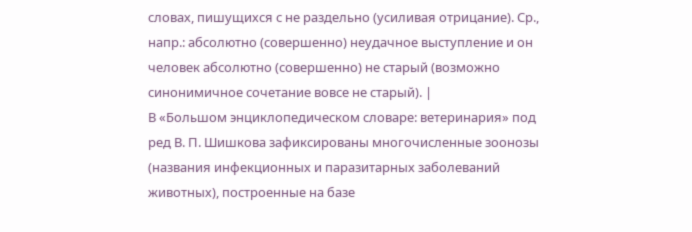словах, пишущихся с не раздельно (усиливая отрицание). Ср., напр.: абсолютно (совершенно) неудачное выступление и он человек абсолютно (совершенно) не старый (возможно синонимичное сочетание вовсе не старый). |
В «Большом энциклопедическом словаре: ветеринария» под ред В. П. Шишкова зафиксированы многочисленные зоонозы (названия инфекционных и паразитарных заболеваний животных), построенные на базе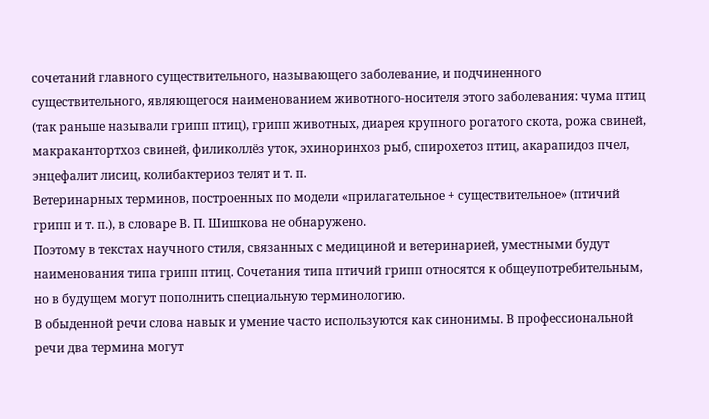сочетаний главного существительного, называющего заболевание, и подчиненного существительного, являющегося наименованием животного-носителя этого заболевания: чума птиц (так раньше называли грипп птиц), грипп животных, диарея крупного рогатого скота, рожа свиней, макракантортхоз свиней, филиколлёз уток, эхиноринхоз рыб, спирохетоз птиц, акарапидоз пчел, энцефалит лисиц, колибактериоз телят и т. п.
Ветеринарных терминов, построенных по модели «прилагательное + существительное» (птичий грипп и т. п.), в словаре В. П. Шишкова не обнаружено.
Поэтому в текстах научного стиля, связанных с медициной и ветеринарией, уместными будут наименования типа грипп птиц. Сочетания типа птичий грипп относятся к общеупотребительным, но в будущем могут пополнить специальную терминологию.
В обыденной речи слова навык и умение часто используются как синонимы. В профессиональной речи два термина могут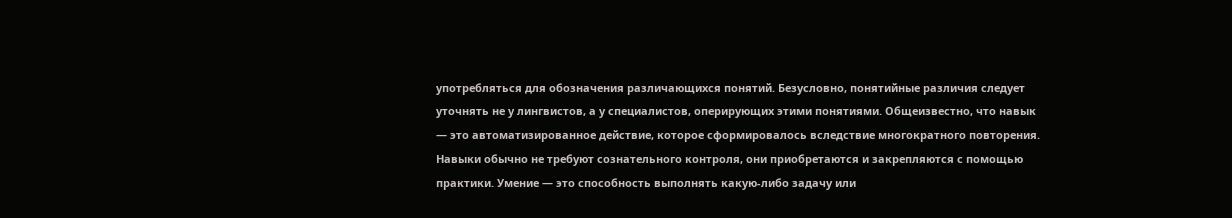употребляться для обозначения различающихся понятий. Безусловно, понятийные различия следует уточнять не у лингвистов, а у специалистов, оперирующих этими понятиями. Общеизвестно, что навык — это автоматизированное действие, которое сформировалось вследствие многократного повторения. Навыки обычно не требуют сознательного контроля, они приобретаются и закрепляются с помощью практики. Умение — это способность выполнять какую-либо задачу или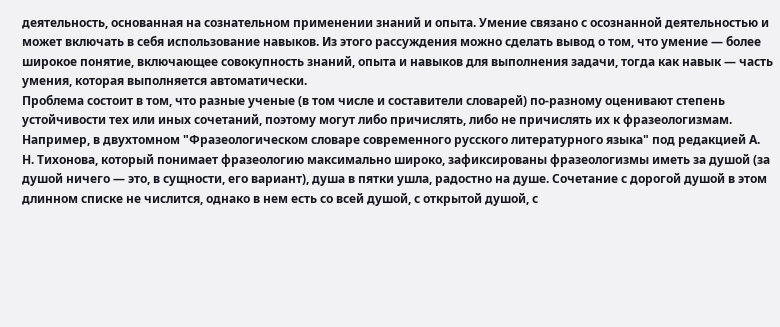деятельность, основанная на сознательном применении знаний и опыта. Умение связано с осознанной деятельностью и может включать в себя использование навыков. Из этого рассуждения можно сделать вывод о том, что умение — более широкое понятие, включающее совокупность знаний, опыта и навыков для выполнения задачи, тогда как навык — часть умения, которая выполняется автоматически.
Проблема состоит в том, что разные ученые (в том числе и составители словарей) по-разному оценивают степень устойчивости тех или иных сочетаний, поэтому могут либо причислять, либо не причислять их к фразеологизмам. Например, в двухтомном "Фразеологическом словаре современного русского литературного языка" под редакцией А. Н. Тихонова, который понимает фразеологию максимально широко, зафиксированы фразеологизмы иметь за душой (за душой ничего — это, в сущности, его вариант), душа в пятки ушла, радостно на душе. Сочетание с дорогой душой в этом длинном списке не числится, однако в нем есть со всей душой, с открытой душой, с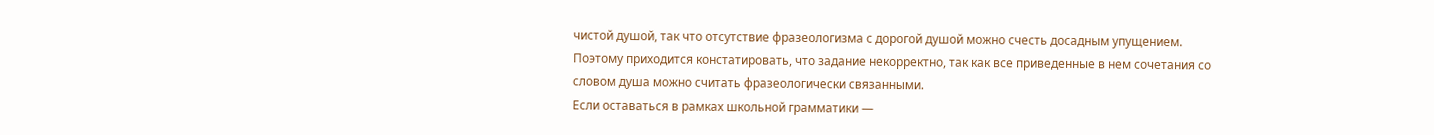чистой душой, так что отсутствие фразеологизма с дорогой душой можно счесть досадным упущением. Поэтому приходится констатировать, что задание некорректно, так как все приведенные в нем сочетания со словом душа можно считать фразеологически связанными.
Если оставаться в рамках школьной грамматики —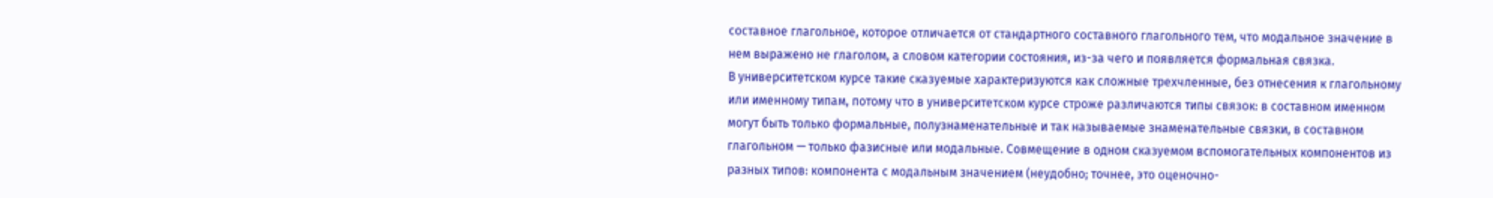составное глагольное, которое отличается от стандартного составного глагольного тем, что модальное значение в нем выражено не глаголом, а словом категории состояния, из-за чего и появляется формальная связка.
В университетском курсе такие сказуемые характеризуются как сложные трехчленные, без отнесения к глагольному или именному типам, потому что в университетском курсе строже различаются типы связок: в составном именном могут быть только формальные, полузнаменательные и так называемые знаменательные связки, в составном глагольном — только фазисные или модальные. Совмещение в одном сказуемом вспомогательных компонентов из разных типов: компонента с модальным значением (неудобно; точнее, это оценочно-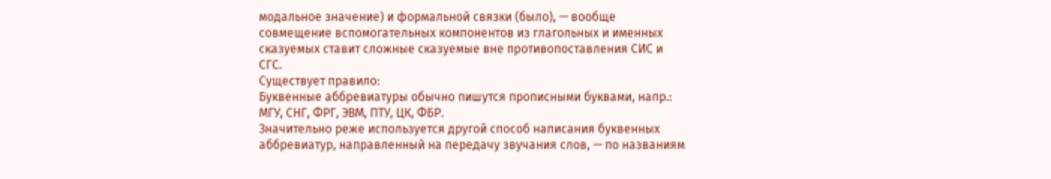модальное значение) и формальной связки (было), — вообще совмещение вспомогательных компонентов из глагольных и именных сказуемых ставит сложные сказуемые вне противопоставления СИС и СГС.
Существует правило:
Буквенные аббревиатуры обычно пишутся прописными буквами, напр.: МГУ, СНГ, ФРГ, ЭВМ, ПТУ, ЦК, ФБР.
Значительно реже используется другой способ написания буквенных аббревиатур, направленный на передачу звучания слов, — по названиям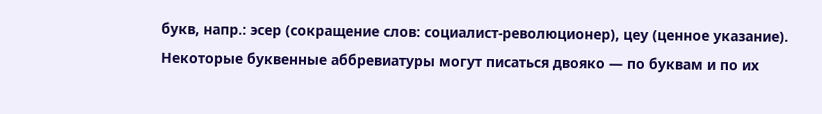букв, напр.: эсер (сокращение слов: социалист-революционер), цеу (ценное указание). Некоторые буквенные аббревиатуры могут писаться двояко — по буквам и по их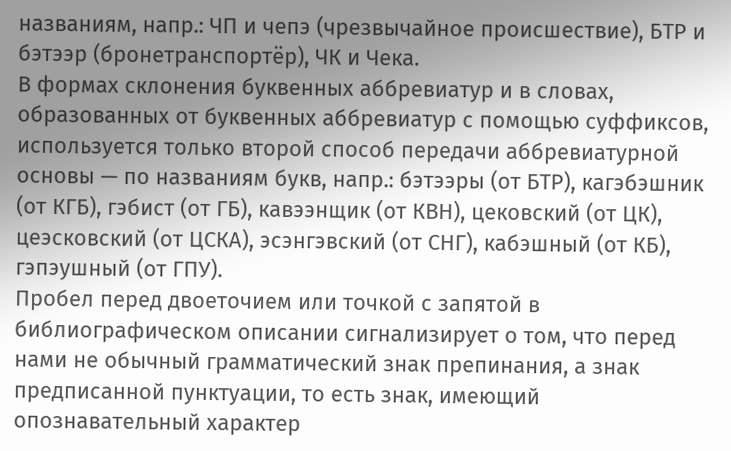названиям, напр.: ЧП и чепэ (чрезвычайное происшествие), БТР и бэтээр (бронетранспортёр), ЧК и Чека.
В формах склонения буквенных аббревиатур и в словах, образованных от буквенных аббревиатур с помощью суффиксов, используется только второй способ передачи аббревиатурной основы — по названиям букв, напр.: бэтээры (от БТР), кагэбэшник (от КГБ), гэбист (от ГБ), кавээнщик (от КВН), цековский (от ЦК), цеэсковский (от ЦСКА), эсэнгэвский (от СНГ), кабэшный (от КБ), гэпэушный (от ГПУ).
Пробел перед двоеточием или точкой с запятой в библиографическом описании сигнализирует о том, что перед нами не обычный грамматический знак препинания, а знак предписанной пунктуации, то есть знак, имеющий опознавательный характер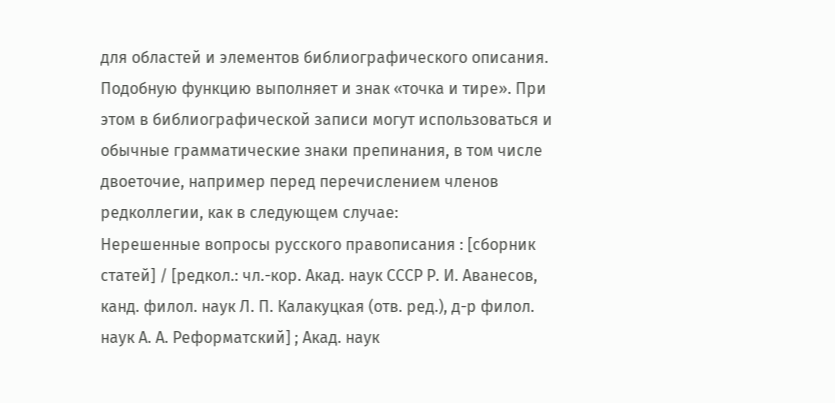для областей и элементов библиографического описания. Подобную функцию выполняет и знак «точка и тире». При этом в библиографической записи могут использоваться и обычные грамматические знаки препинания, в том числе двоеточие, например перед перечислением членов редколлегии, как в следующем случае:
Нерешенные вопросы русского правописания : [сборник статей] / [редкол.: чл.-кор. Акад. наук СССР Р. И. Аванесов, канд. филол. наук Л. П. Калакуцкая (отв. ред.), д-р филол. наук А. А. Реформатский] ; Акад. наук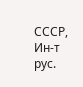СССР, Ин-т рус.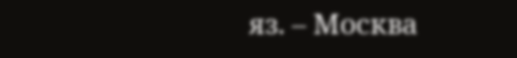яз. – Москва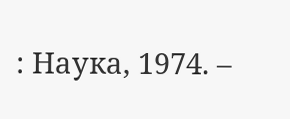: Наука, 1974. –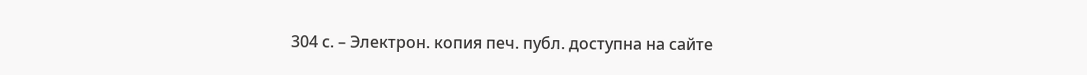304 с. – Электрон. копия печ. публ. доступна на сайте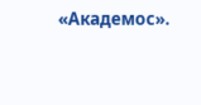«Академос».